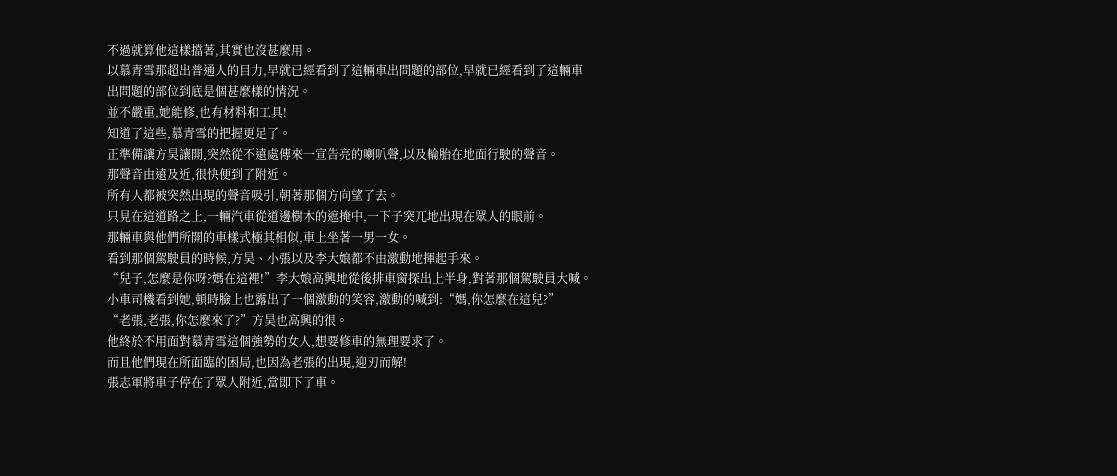不過就算他這樣擋著,其實也沒甚麼用。
以慕青雪那超出普通人的目力,早就已經看到了這輛車出問題的部位,早就已經看到了這輛車出問題的部位到底是個甚麼樣的情況。
並不嚴重,她能修,也有材料和工具!
知道了這些,慕青雪的把握更足了。
正準備讓方昊讓開,突然從不遠處傳來一宣告亮的喇叭聲,以及輪胎在地面行駛的聲音。
那聲音由遠及近,很快便到了附近。
所有人都被突然出現的聲音吸引,朝著那個方向望了去。
只見在這道路之上,一輛汽車從道邊樹木的遮掩中,一下子突兀地出現在眾人的眼前。
那輛車與他們所開的車樣式極其相似,車上坐著一男一女。
看到那個駕駛員的時候,方昊、小張以及李大娘都不由激動地揮起手來。
“兒子,怎麼是你呀?媽在這裡!”李大娘高興地從後排車窗探出上半身,對著那個駕駛員大喊。
小車司機看到她,頓時臉上也露出了一個激動的笑容,激動的喊到:“媽,你怎麼在這兒?”
“老張,老張,你怎麼來了?”方昊也高興的很。
他終於不用面對慕青雪這個強勢的女人,想要修車的無理要求了。
而且他們現在所面臨的困局,也因為老張的出現,迎刃而解!
張志軍將車子停在了眾人附近,當即下了車。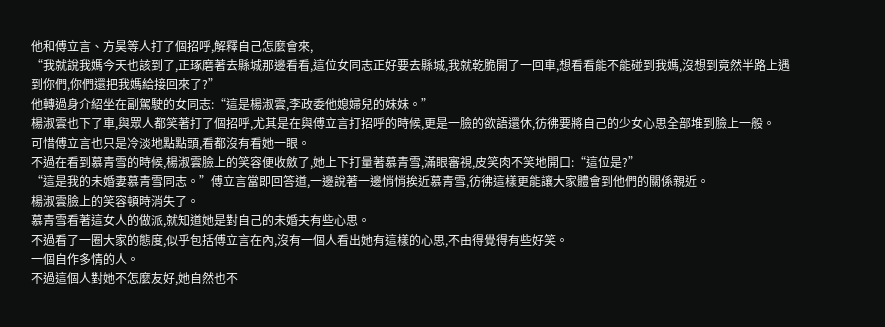他和傅立言、方昊等人打了個招呼,解釋自己怎麼會來,
“我就說我媽今天也該到了,正琢磨著去縣城那邊看看,這位女同志正好要去縣城,我就乾脆開了一回車,想看看能不能碰到我媽,沒想到竟然半路上遇到你們,你們還把我媽給接回來了?”
他轉過身介紹坐在副駕駛的女同志:“這是楊淑雲,李政委他媳婦兒的妹妹。”
楊淑雲也下了車,與眾人都笑著打了個招呼,尤其是在與傅立言打招呼的時候,更是一臉的欲語還休,彷彿要將自己的少女心思全部堆到臉上一般。
可惜傅立言也只是冷淡地點點頭,看都沒有看她一眼。
不過在看到慕青雪的時候,楊淑雲臉上的笑容便收斂了,她上下打量著慕青雪,滿眼審視,皮笑肉不笑地開口:“這位是?”
“這是我的未婚妻慕青雪同志。”傅立言當即回答道,一邊說著一邊悄悄挨近慕青雪,彷彿這樣更能讓大家體會到他們的關係親近。
楊淑雲臉上的笑容頓時消失了。
慕青雪看著這女人的做派,就知道她是對自己的未婚夫有些心思。
不過看了一圈大家的態度,似乎包括傅立言在內,沒有一個人看出她有這樣的心思,不由得覺得有些好笑。
一個自作多情的人。
不過這個人對她不怎麼友好,她自然也不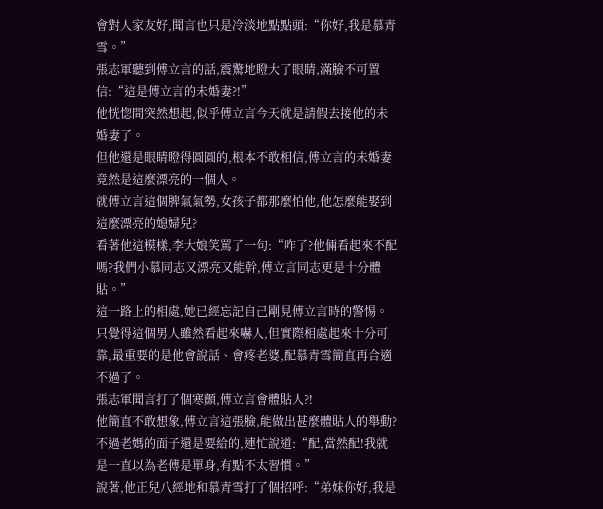會對人家友好,聞言也只是冷淡地點點頭:“你好,我是慕青雪。”
張志軍聽到傅立言的話,震驚地瞪大了眼睛,滿臉不可置信:“這是傅立言的未婚妻?!”
他恍惚間突然想起,似乎傅立言今天就是請假去接他的未婚妻了。
但他還是眼睛瞪得圓圓的,根本不敢相信,傅立言的未婚妻竟然是這麼漂亮的一個人。
就傅立言這個脾氣氣勢,女孩子都那麼怕他,他怎麼能娶到這麼漂亮的媳婦兒?
看著他這模樣,李大娘笑罵了一句:“咋了?他倆看起來不配嗎?我們小慕同志又漂亮又能幹,傅立言同志更是十分體貼。”
這一路上的相處,她已經忘記自己剛見傅立言時的警惕。
只覺得這個男人雖然看起來嚇人,但實際相處起來十分可靠,最重要的是他會說話、會疼老婆,配慕青雪簡直再合適不過了。
張志軍聞言打了個寒顫,傅立言會體貼人?!
他簡直不敢想象,傅立言這張臉,能做出甚麼體貼人的舉動?
不過老媽的面子還是要給的,連忙說道:“配,當然配!我就是一直以為老傅是單身,有點不太習慣。”
說著,他正兒八經地和慕青雪打了個招呼:“弟妹你好,我是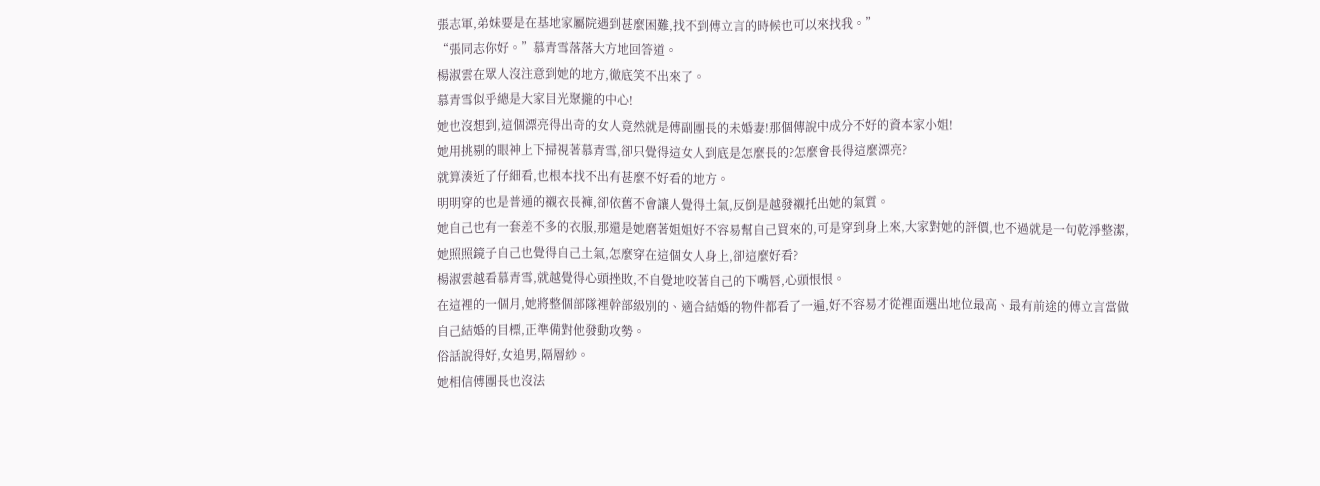張志軍,弟妹要是在基地家屬院遇到甚麼困難,找不到傅立言的時候也可以來找我。”
“張同志你好。”慕青雪落落大方地回答道。
楊淑雲在眾人沒注意到她的地方,徹底笑不出來了。
慕青雪似乎總是大家目光聚攏的中心!
她也沒想到,這個漂亮得出奇的女人竟然就是傅副團長的未婚妻!那個傳說中成分不好的資本家小姐!
她用挑剔的眼神上下掃視著慕青雪,卻只覺得這女人到底是怎麼長的?怎麼會長得這麼漂亮?
就算湊近了仔細看,也根本找不出有甚麼不好看的地方。
明明穿的也是普通的襯衣長褲,卻依舊不會讓人覺得土氣,反倒是越發襯托出她的氣質。
她自己也有一套差不多的衣服,那還是她磨著姐姐好不容易幫自己買來的,可是穿到身上來,大家對她的評價,也不過就是一句乾淨整潔,她照照鏡子自己也覺得自己土氣,怎麼穿在這個女人身上,卻這麼好看?
楊淑雲越看慕青雪,就越覺得心頭挫敗,不自覺地咬著自己的下嘴唇,心頭恨恨。
在這裡的一個月,她將整個部隊裡幹部級別的、適合結婚的物件都看了一遍,好不容易才從裡面選出地位最高、最有前途的傅立言當做自己結婚的目標,正準備對他發動攻勢。
俗話說得好,女追男,隔層紗。
她相信傅團長也沒法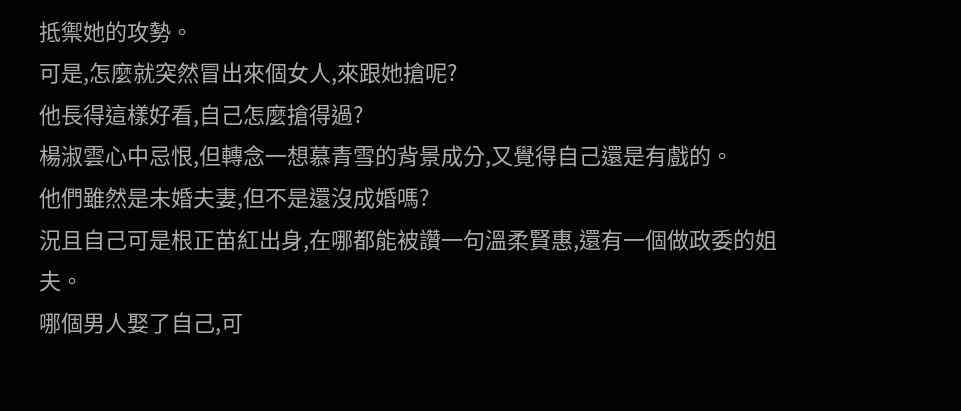抵禦她的攻勢。
可是,怎麼就突然冒出來個女人,來跟她搶呢?
他長得這樣好看,自己怎麼搶得過?
楊淑雲心中忌恨,但轉念一想慕青雪的背景成分,又覺得自己還是有戲的。
他們雖然是未婚夫妻,但不是還沒成婚嗎?
況且自己可是根正苗紅出身,在哪都能被讚一句溫柔賢惠,還有一個做政委的姐夫。
哪個男人娶了自己,可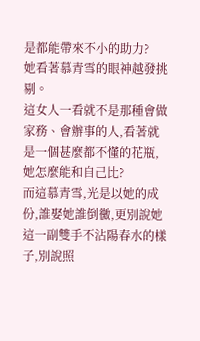是都能帶來不小的助力?
她看著慕青雪的眼神越發挑剔。
這女人一看就不是那種會做家務、會辦事的人,看著就是一個甚麼都不懂的花瓶,她怎麼能和自己比?
而這慕青雪,光是以她的成份,誰娶她誰倒黴,更別說她這一副雙手不沾陽春水的樣子,別說照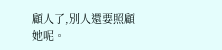顧人了,別人還要照顧她呢。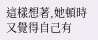這樣想著,她頓時又覺得自己有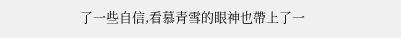了一些自信,看慕青雪的眼神也帶上了一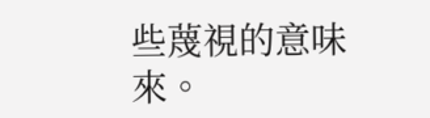些蔑視的意味來。